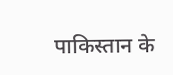पाकिस्तान के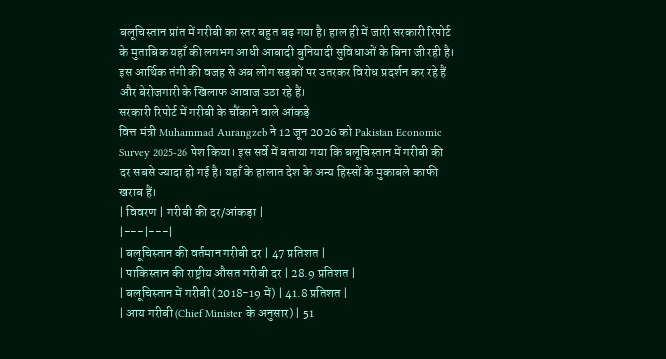बलूचिस्तान प्रांत में गरीबी का स्तर बहुत बढ़ गया है। हाल ही में जारी सरकारी रिपोर्ट के मुताबिक यहाँ की लगभग आधी आबादी बुनियादी सुविधाओं के बिना जी रही है। इस आर्थिक तंगी की वजह से अब लोग सड़कों पर उतरकर विरोध प्रदर्शन कर रहे हैं और बेरोजगारी के खिलाफ आवाज उठा रहे हैं।
सरकारी रिपोर्ट में गरीबी के चौंकाने वाले आंकड़े
वित्त मंत्री Muhammad Aurangzeb ने 12 जून 2026 को Pakistan Economic Survey 2025-26 पेश किया। इस सर्वे में बताया गया कि बलूचिस्तान में गरीबी की दर सबसे ज्यादा हो गई है। यहाँ के हालात देश के अन्य हिस्सों के मुकाबले काफी खराब हैं।
| विवरण | गरीबी की दर/आंकड़ा |
|---|---|
| बलूचिस्तान की वर्तमान गरीबी दर | 47 प्रतिशत |
| पाकिस्तान की राष्ट्रीय औसत गरीबी दर | 28.9 प्रतिशत |
| बलूचिस्तान में गरीबी (2018-19 में) | 41.8 प्रतिशत |
| आय गरीबी (Chief Minister के अनुसार) | 51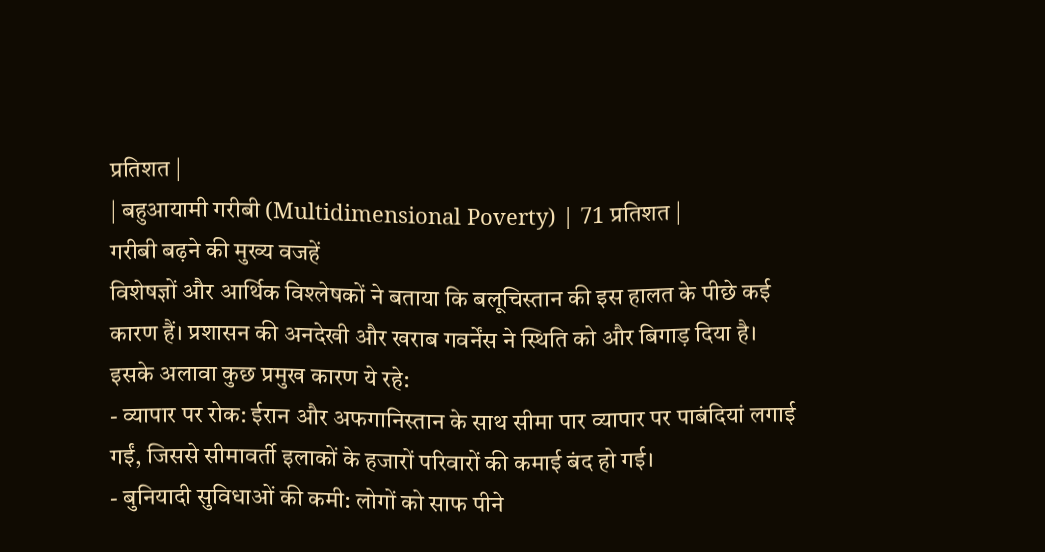प्रतिशत |
| बहुआयामी गरीबी (Multidimensional Poverty) | 71 प्रतिशत |
गरीबी बढ़ने की मुख्य वजहें
विशेषज्ञों और आर्थिक विश्लेषकों ने बताया कि बलूचिस्तान की इस हालत के पीछे कई कारण हैं। प्रशासन की अनदेखी और खराब गवर्नेंस ने स्थिति को और बिगाड़ दिया है। इसके अलावा कुछ प्रमुख कारण ये रहे:
- व्यापार पर रोक: ईरान और अफगानिस्तान के साथ सीमा पार व्यापार पर पाबंदियां लगाई गईं, जिससे सीमावर्ती इलाकों के हजारों परिवारों की कमाई बंद हो गई।
- बुनियादी सुविधाओं की कमी: लोगों को साफ पीने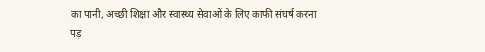का पानी, अच्छी शिक्षा और स्वास्थ्य सेवाओं के लिए काफी संघर्ष करना पड़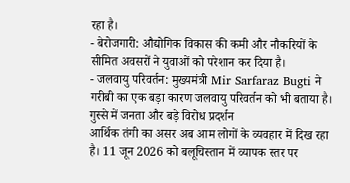रहा है।
- बेरोजगारी: औद्योगिक विकास की कमी और नौकरियों के सीमित अवसरों ने युवाओं को परेशान कर दिया है।
- जलवायु परिवर्तन: मुख्यमंत्री Mir Sarfaraz Bugti ने गरीबी का एक बड़ा कारण जलवायु परिवर्तन को भी बताया है।
गुस्से में जनता और बड़े विरोध प्रदर्शन
आर्थिक तंगी का असर अब आम लोगों के व्यवहार में दिख रहा है। 11 जून 2026 को बलूचिस्तान में व्यापक स्तर पर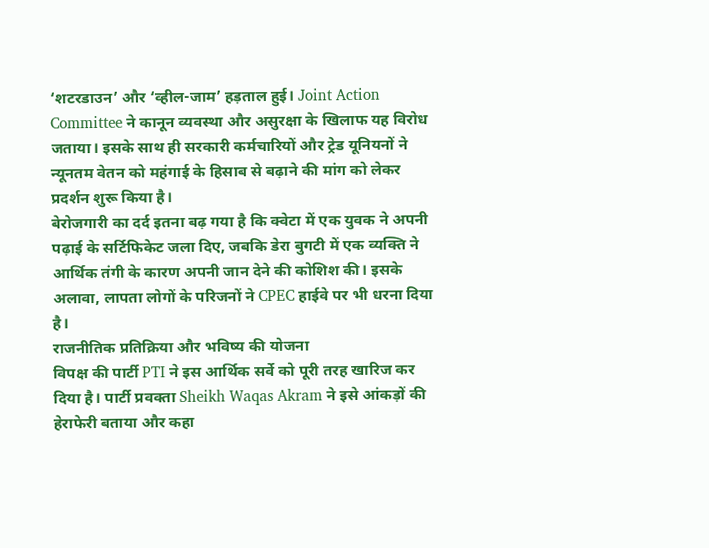‘शटरडाउन’ और ‘व्हील-जाम’ हड़ताल हुई। Joint Action Committee ने कानून व्यवस्था और असुरक्षा के खिलाफ यह विरोध जताया। इसके साथ ही सरकारी कर्मचारियों और ट्रेड यूनियनों ने न्यूनतम वेतन को महंगाई के हिसाब से बढ़ाने की मांग को लेकर प्रदर्शन शुरू किया है।
बेरोजगारी का दर्द इतना बढ़ गया है कि क्वेटा में एक युवक ने अपनी पढ़ाई के सर्टिफिकेट जला दिए, जबकि डेरा बुगटी में एक व्यक्ति ने आर्थिक तंगी के कारण अपनी जान देने की कोशिश की। इसके अलावा, लापता लोगों के परिजनों ने CPEC हाईवे पर भी धरना दिया है।
राजनीतिक प्रतिक्रिया और भविष्य की योजना
विपक्ष की पार्टी PTI ने इस आर्थिक सर्वे को पूरी तरह खारिज कर दिया है। पार्टी प्रवक्ता Sheikh Waqas Akram ने इसे आंकड़ों की हेराफेरी बताया और कहा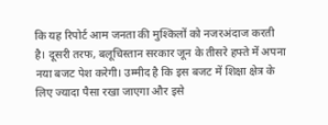कि यह रिपोर्ट आम जनता की मुश्किलों को नजरअंदाज करती है। दूसरी तरफ, बलूचिस्तान सरकार जून के तीसरे हफ्ते में अपना नया बजट पेश करेगी। उम्मीद है कि इस बजट में शिक्षा क्षेत्र के लिए ज्यादा पैसा रखा जाएगा और इसे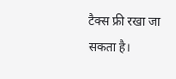टैक्स फ्री रखा जा सकता है।